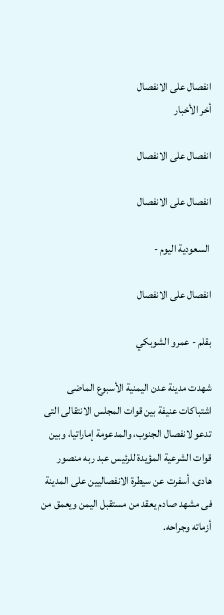انفصال على الانفصال
أخر الأخبار

انفصال على الانفصال

انفصال على الانفصال

 السعودية اليوم -

انفصال على الانفصال

بقلم - عمرو الشوبكي

شهدت مدينة عدن اليمنية الأسبوع الماضى اشتباكات عنيفة بين قوات المجلس الانتقالى التى تدعو لانفصال الجنوب، والمدعومة إماراتيا، وبين قوات الشرعية المؤيدة للرئيس عبد ربه منصور هادى، أسفرت عن سيطرة الانفصاليين على المدينة فى مشهد صادم يعقد من مستقبل اليمن ويعمق من أزماته وجراحه.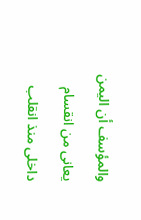والمؤسف أن اليمن يعانى من انقسام داخلى منذ انقلب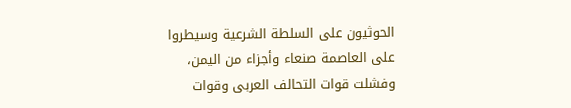الحوثيون على السلطة الشرعية وسيطروا على العاصمة صنعاء وأجزاء من اليمن، وفشلت قوات التحالف العربى وقوات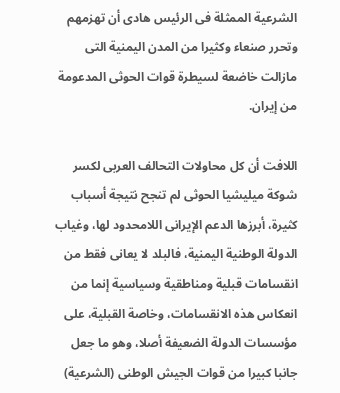الشرعية الممثلة فى الرئيس هادى أن تهزمهم وتحرر صنعاء وكثيرا من المدن اليمنية التى مازالت خاضعة لسيطرة قوات الحوثى المدعومة من إيران.

اللافت أن كل محاولات التحالف العربى لكسر شوكة ميليشيا الحوثى لم تنجح نتيجة أسباب كثيرة، أبرزها الدعم الإيرانى اللامحدود لها، وغياب الدولة الوطنية اليمنية، فالبلد لا يعانى فقط من انقسامات قبلية ومناطقية وسياسية إنما من انعكاس هذه الانقسامات، وخاصة القبلية، على مؤسسات الدولة الضعيفة أصلا، وهو ما جعل جانبا كبيرا من قوات الجيش الوطنى (الشرعية)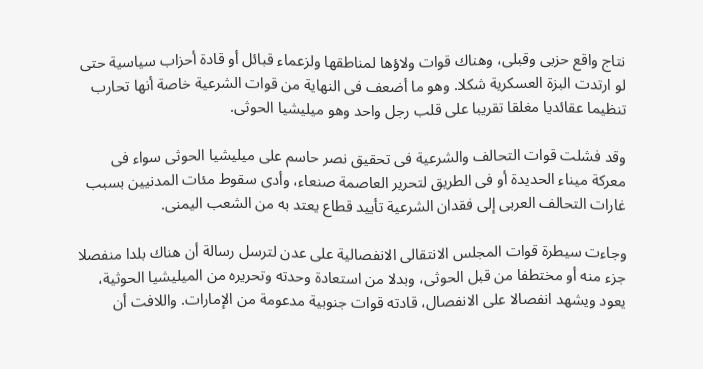نتاج واقع حزبى وقبلى، وهناك قوات ولاؤها لمناطقها ولزعماء قبائل أو قادة أحزاب سياسية حتى لو ارتدت البزة العسكرية شكلا. وهو ما أضعف فى النهاية من قوات الشرعية خاصة أنها تحارب تنظيما عقائديا مغلقا تقريبا على قلب رجل واحد وهو ميليشيا الحوثى.

وقد فشلت قوات التحالف والشرعية فى تحقيق نصر حاسم على ميليشيا الحوثى سواء فى معركة ميناء الحديدة أو فى الطريق لتحرير العاصمة صنعاء، وأدى سقوط مئات المدنيين بسبب غارات التحالف العربى إلى فقدان الشرعية تأييد قطاع يعتد به من الشعب اليمنى.

وجاءت سيطرة قوات المجلس الانتقالى الانفصالية على عدن لترسل رسالة أن هناك بلدا منفصلا جزء منه أو مختطفا من قبل الحوثى، وبدلا من استعادة وحدته وتحريره من الميليشيا الحوثية، يعود ويشهد انفصالا على الانفصال، قادته قوات جنوبية مدعومة من الإمارات. واللافت أن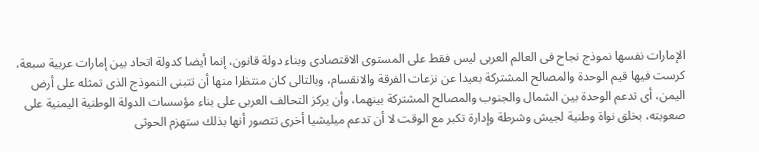الإمارات نفسها نموذج نجاح فى العالم العربى ليس فقط على المستوى الاقتصادى وبناء دولة قانون، إنما أيضا كدولة اتحاد بين إمارات عربية سبعة، كرست فيها قيم الوحدة والمصالح المشتركة بعيدا عن نزعات الفرقة والانقسام، وبالتالى كان منتظرا منها أن تتبنى النموذج الذى تمثله على أرض اليمن، أى تدعم الوحدة بين الشمال والجنوب والمصالح المشتركة بينهما، وأن يركز التحالف العربى على بناء مؤسسات الدولة الوطنية اليمنية على صعوبته، بخلق نواة وطنية لجيش وشرطة وإدارة تكبر مع الوقت لا أن تدعم ميليشيا أخرى تتصور أنها بذلك ستهزم الحوثى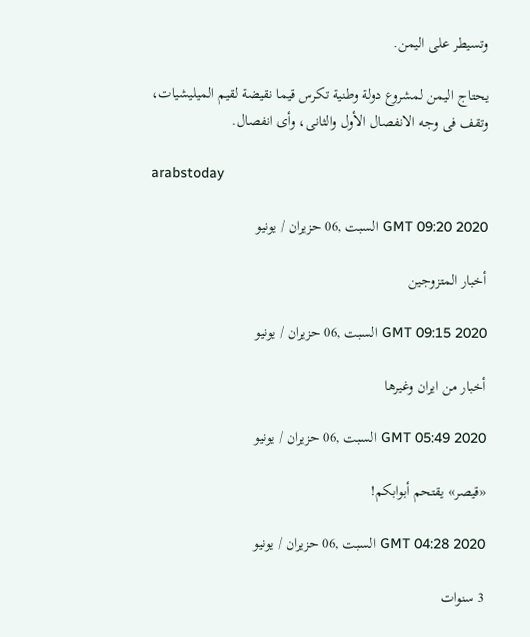وتسيطر على اليمن.

يحتاج اليمن لمشروع دولة وطنية تكرس قيما نقيضة لقيم الميليشيات، وتقف فى وجه الانفصال الأول والثانى، وأى انفصال.

arabstoday

GMT 09:20 2020 السبت ,06 حزيران / يونيو

أخبار المتزوجين

GMT 09:15 2020 السبت ,06 حزيران / يونيو

أخبار من ايران وغيرها

GMT 05:49 2020 السبت ,06 حزيران / يونيو

«قيصر» يقتحم أبوابكم!

GMT 04:28 2020 السبت ,06 حزيران / يونيو

3 سنوات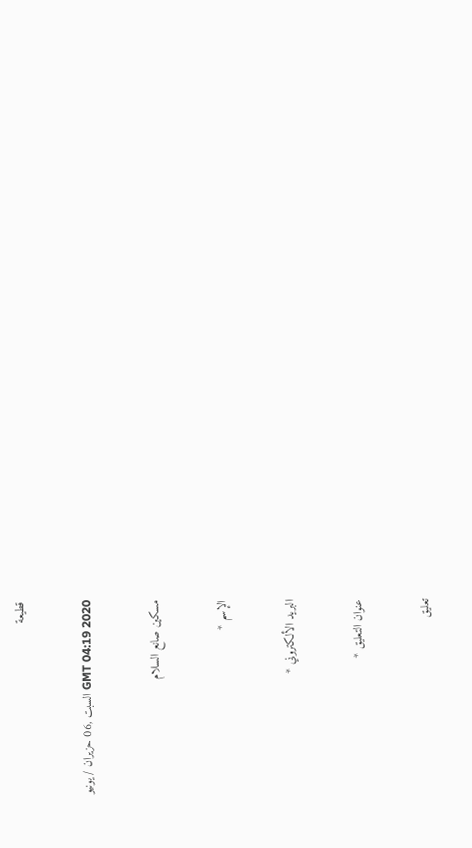قطيعة

GMT 04:19 2020 السبت ,06 حزيران / يونيو

مسكين صانع السلام

الإسم *

البريد الألكتروني *

عنوان التعليق *

تعليق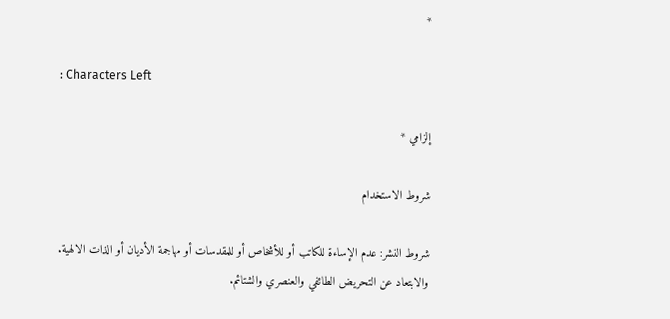*

: Characters Left

إلزامي *

شروط الاستخدام

شروط النشر: عدم الإساءة للكاتب أو للأشخاص أو للمقدسات أو مهاجمة الأديان أو الذات الالهية. والابتعاد عن التحريض الطائفي والعنصري والشتائم.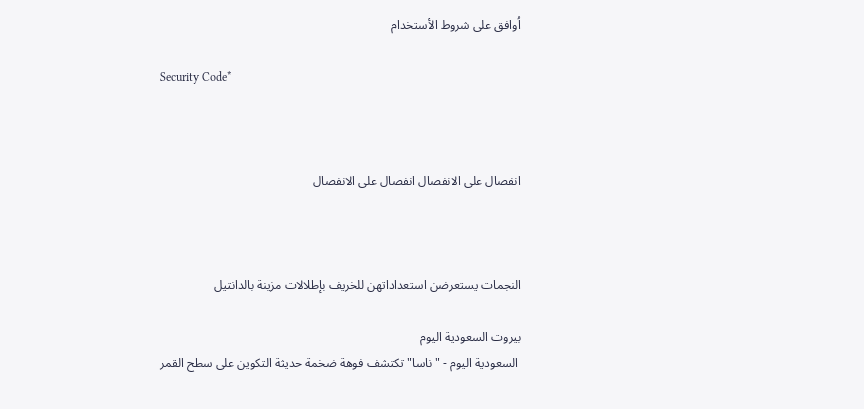اُوافق على شروط الأستخدام

Security Code*



انفصال على الانفصال انفصال على الانفصال



النجمات يستعرضن استعداداتهن للخريف بإطلالات مزينة بالدانتيل

بيروت السعودية اليوم
 السعودية اليوم - "ناسا" تكتشف فوهة ضخمة حديثة التكوين على سطح القمر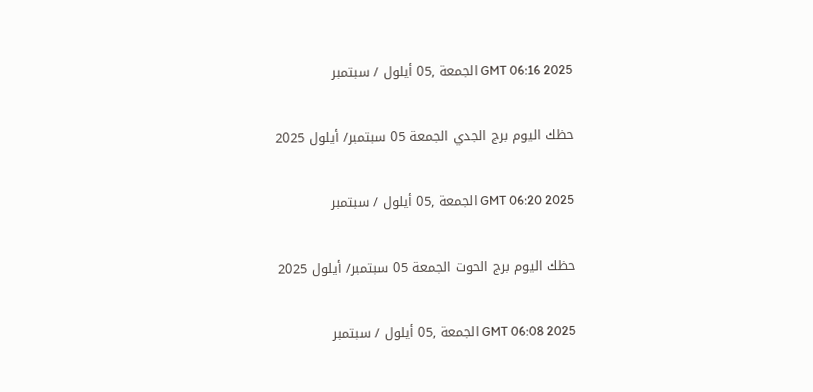GMT 06:16 2025 الجمعة ,05 أيلول / سبتمبر

حظك اليوم برج الجدي الجمعة 05 سبتمبر/ أيلول 2025

GMT 06:20 2025 الجمعة ,05 أيلول / سبتمبر

حظك اليوم برج الحوت الجمعة 05 سبتمبر/ أيلول 2025

GMT 06:08 2025 الجمعة ,05 أيلول / سبتمبر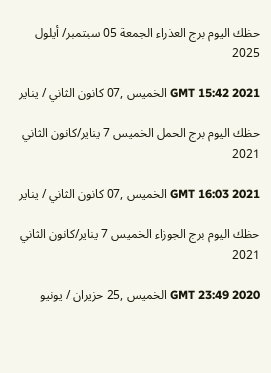حظك اليوم برج العذراء الجمعة 05 سبتمبر/ أيلول 2025

GMT 15:42 2021 الخميس ,07 كانون الثاني / يناير

حظك اليوم برج الحمل الخميس 7 يناير/كانون الثاني 2021

GMT 16:03 2021 الخميس ,07 كانون الثاني / يناير

حظك اليوم برج الجوزاء الخميس 7 يناير/كانون الثاني 2021

GMT 23:49 2020 الخميس ,25 حزيران / يونيو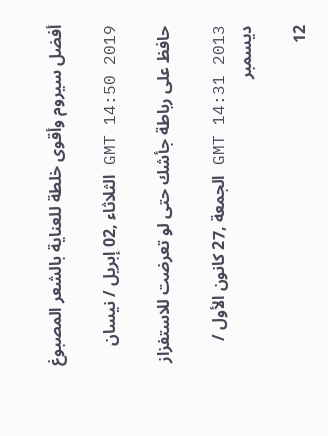أفضل سيروم وأقوى خلطة للعناية بالشعر المصبوغ

GMT 14:50 2019 الثلاثاء ,02 إبريل / نيسان

حافظ على رباطة جأشك حتى لو تعرضت للاستفزاز

GMT 14:31 2013 الجمعة ,27 كانون الأول / ديسمبر

12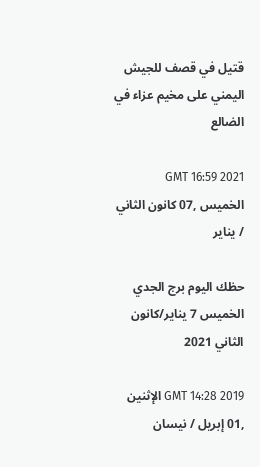قتيل في قصف للجيش اليمني على مخيم عزاء في الضالع

GMT 16:59 2021 الخميس ,07 كانون الثاني / يناير

حظك اليوم برج الجدي الخميس 7 يناير/كانون الثاني 2021

GMT 14:28 2019 الإثنين ,01 إبريل / نيسان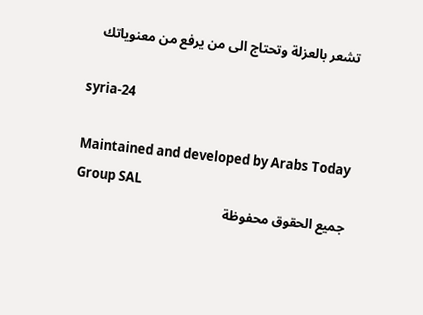تشعر بالعزلة وتحتاج الى من يرفع من معنوياتك

syria-24

Maintained and developed by Arabs Today Group SAL
جميع الحقوق محفوظة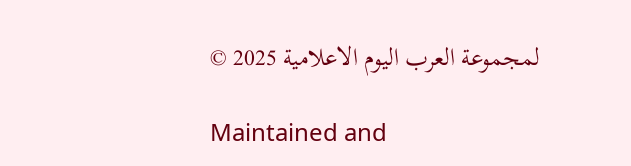لمجموعة العرب اليوم الاعلامية 2025 ©

Maintained and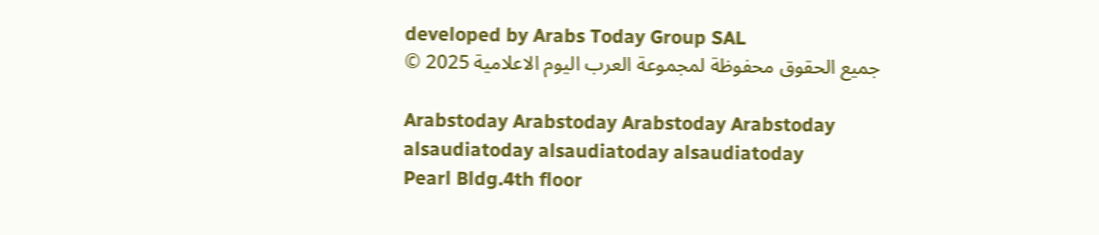developed by Arabs Today Group SAL
جميع الحقوق محفوظة لمجموعة العرب اليوم الاعلامية 2025 ©

Arabstoday Arabstoday Arabstoday Arabstoday
alsaudiatoday alsaudiatoday alsaudiatoday
Pearl Bldg.4th floor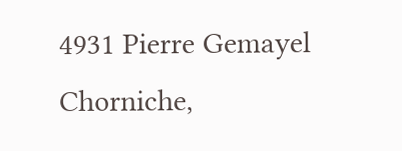4931 Pierre Gemayel Chorniche,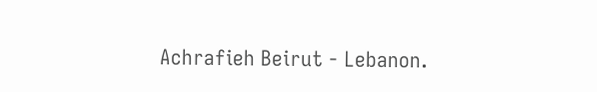Achrafieh Beirut - Lebanon.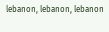lebanon, lebanon, lebanon